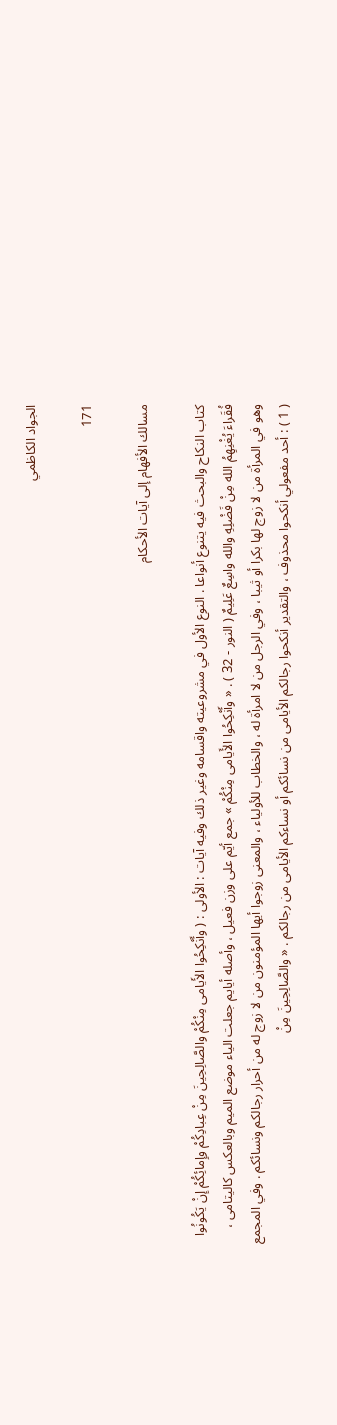الجواد الكاظمي

171

مسالك الأفهام إلى آيات الأحكام

كتاب النكاح والبحث فيه يتنوع أنواعا . النوع الأول في مشروعيته واقسامه وغير ذلك وفيه آيات : الأولى : ( وأَنْكِحُوا الأَيامى مِنْكُمْ والصَّالِحِينَ مِنْ عِبادِكُمْ وإِمائِكُمْ إِنْ يَكُونُوا فُقَراءَ يُغْنِهِمُ الله مِنْ فَضْلِهِ والله واسِعٌ عَلِيمٌ ( النور - 32 ) . « وأَنْكِحُوا الأَيامى مِنْكُمْ » جمع أيّم على وزن فعيل ، وأصله أيايم جعلت الياء موضع الميم وبالعكس كاليتامى ، وهو في المرأة من لا زوج لها بكرا أو ثيبا ، وفي الرجل من لا امرأة له ، والخطاب للأولياء ، والمعنى زوجوا أيها المؤمنون من لا زوج له من أحرار رجالكم ونسائكم . وفي المجمع ( 1 ) : أحد مفعولي أنكحوا محذوف ، والتقدير أنكحوا رجالكم الأيامى من نسائكم أو نساءكم الأيامى من رجالكم . « والصَّالِحِينَ مِنْ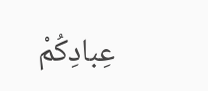عِبادِكُمْ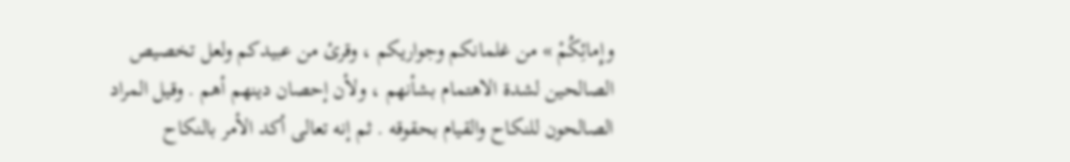وإِمائِكُمْ » من غلمانكم وجواريكم ، وقرئ من عبيدكم ولعل تخصيص الصالحين لشدة الاهتمام بشأنهم ، ولأن إحصان دينهم أهم . وقيل المراد الصالحون للنكاح والقيام بحقوقه . ثم إنه تعالى أكد الأمر بالنكاح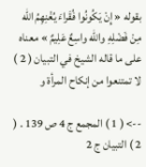بقوله « إِنْ يَكُونُوا فُقَراءَ يُغْنِهِمُ الله مِنْ فَضْلِهِ والله واسِعٌ عَلِيمٌ » معناه على ما قاله الشيخ في التبيان ( 2 ) لا تمتنعوا من إنكاح المرأة و

--> ( 1 ) المجمع ج 4 ص 139 . ( 2 ) التبيان ج 2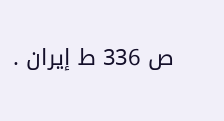ص 336 ط إيران .